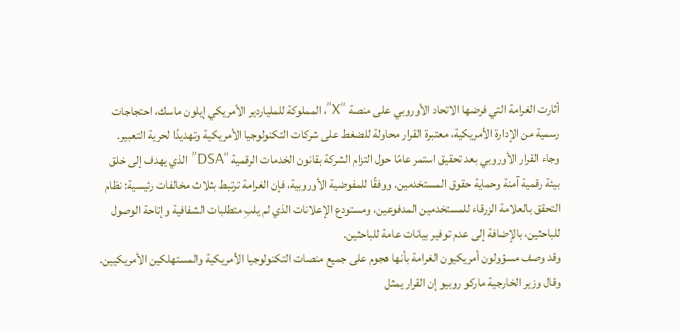أثارت الغرامة التي فرضها الاتحاد الأوروبي على منصة “X”، المملوكة للملياردير الأمريكي إيلون ماسك، احتجاجات رسمية من الإدارة الأمريكية، معتبرة القرار محاولة للضغط على شركات التكنولوجيا الأمريكية وتهديدًا لحرية التعبير.
وجاء القرار الأوروبي بعد تحقيق استمر عامًا حول التزام الشركة بقانون الخدمات الرقمية “DSA” الذي يهدف إلى خلق بيئة رقمية آمنة وحماية حقوق المستخدمين. ووفقًا للمفوضية الأوروبية، فإن الغرامة ترتبط بثلاث مخالفات رئيسية: نظام التحقق بالعلامة الزرقاء للمستخدمين المدفوعين، ومستودع الإعلانات الذي لم يلبِ متطلبات الشفافية وإتاحة الوصول للباحثين، بالإضافة إلى عدم توفير بيانات عامة للباحثين.
وقد وصف مسؤولون أمريكيون الغرامة بأنها هجوم على جميع منصات التكنولوجيا الأمريكية والمستهلكين الأمريكيين. وقال وزير الخارجية ماركو روبيو إن القرار يمثل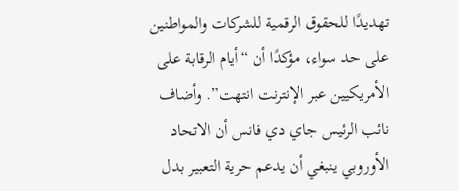تهديدًا للحقوق الرقمية للشركات والمواطنين على حد سواء، مؤكدًا أن “أيام الرقابة على الأمريكيين عبر الإنترنت انتهت”. وأضاف نائب الرئيس جاي دي فانس أن الاتحاد الأوروبي ينبغي أن يدعم حرية التعبير بدل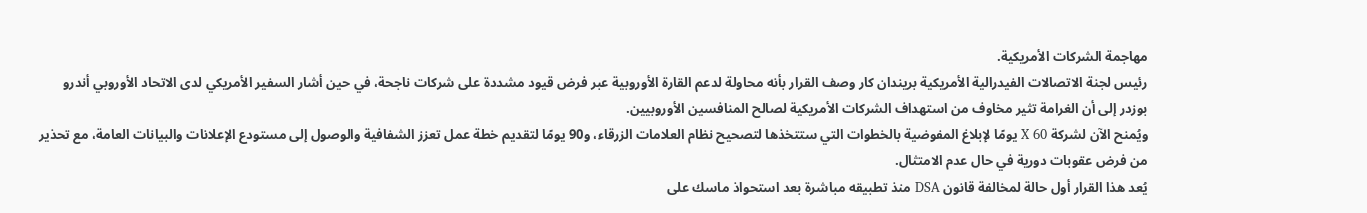مهاجمة الشركات الأمريكية.
رئيس لجنة الاتصالات الفيدرالية الأمريكية بريندان كار وصف القرار بأنه محاولة لدعم القارة الأوروبية عبر فرض قيود مشددة على شركات ناجحة، في حين أشار السفير الأمريكي لدى الاتحاد الأوروبي أندرو بوزدر إلى أن الغرامة تثير مخاوف من استهداف الشركات الأمريكية لصالح المنافسين الأوروبيين.
ويُمنح الآن لشركة X 60 يومًا لإبلاغ المفوضية بالخطوات التي ستتخذها لتصحيح نظام العلامات الزرقاء، و90 يومًا لتقديم خطة عمل تعزز الشفافية والوصول إلى مستودع الإعلانات والبيانات العامة، مع تحذير من فرض عقوبات دورية في حال عدم الامتثال.
يُعد هذا القرار أول حالة لمخالفة قانون DSA منذ تطبيقه مباشرة بعد استحواذ ماسك على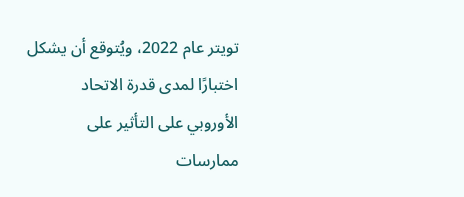تويتر عام 2022، ويُتوقع أن يشكل اختبارًا لمدى قدرة الاتحاد الأوروبي على التأثير على ممارسات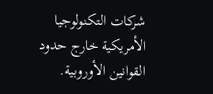شركات التكنولوجيا الأمريكية خارج حدود القوانين الأوروبية.